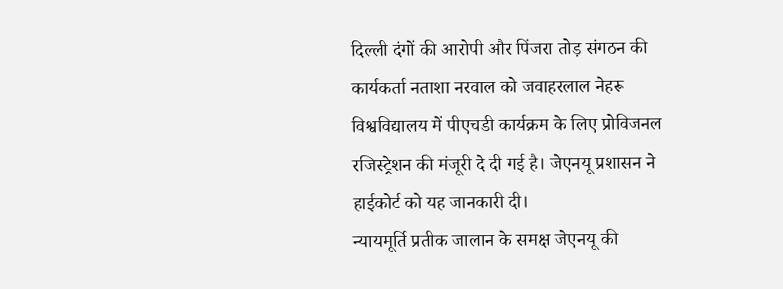दिल्ली दंगों की आरोपी और पिंजरा तोड़ संगठन की कार्यकर्ता नताशा नरवाल को जवाहरलाल नेहरू विश्वविद्यालय में पीएचडी कार्यक्रम के लिए प्रोविजनल रजिस्ट्रेशन की मंजूरी दे दी गई है। जेएनयू प्रशासन ने हाईकोर्ट को यह जानकारी दी।
न्यायमूर्ति प्रतीक जालान के समक्ष जेएनयू की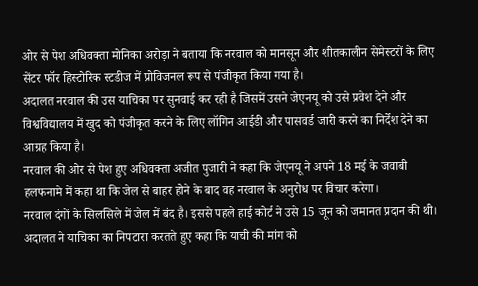ओर से पेश अधिवक्ता मोनिका अरोड़ा ने बताया कि नरवाल को मानसून और शीतकालीन सेमेस्टरों के लिए सेंटर फॉर हिस्टोरिक स्टडीज में प्रोविजनल रूप से पंजीकृत किया गया है।
अदालत नरवाल की उस याचिका पर सुनवाई कर रही है जिसमें उसने जेएनयू को उसे प्रवेश देने और विश्वविद्यालय में खुद को पंजीकृत करने के लिए लॉगिन आईडी और पासवर्ड जारी करने का निर्देश देने का आग्रह किया है।
नरवाल की ओर से पेश हुए अधिवक्ता अजीत पुजारी ने कहा कि जेएनयू ने अपने 18 मई के जवाबी हलफनामे में कहा था कि जेल से बाहर होने के बाद वह नरवाल के अनुरोध पर विचार करेगा।
नरवाल दंगों के सिलसिले में जेल में बंद है। इससे पहले हाई कोर्ट ने उसे 15 जून को जमानत प्रदान की थी। अदालत ने याचिका का निपटारा करतते हुए कहा कि याची की मांग को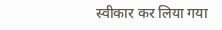स्वीकार कर लिया गया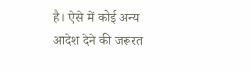है। ऐसे में कोई अन्य आदेश देने की जरूरत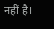नहीं है।